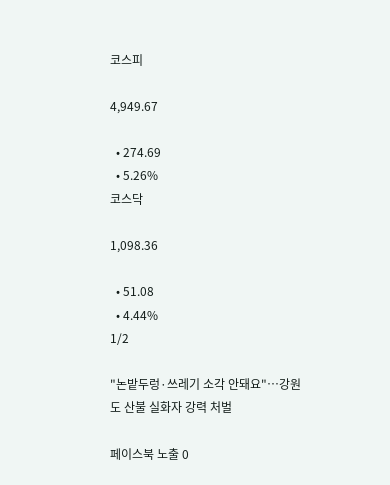코스피

4,949.67

  • 274.69
  • 5.26%
코스닥

1,098.36

  • 51.08
  • 4.44%
1/2

"논밭두렁·쓰레기 소각 안돼요"…강원도 산불 실화자 강력 처벌

페이스북 노출 0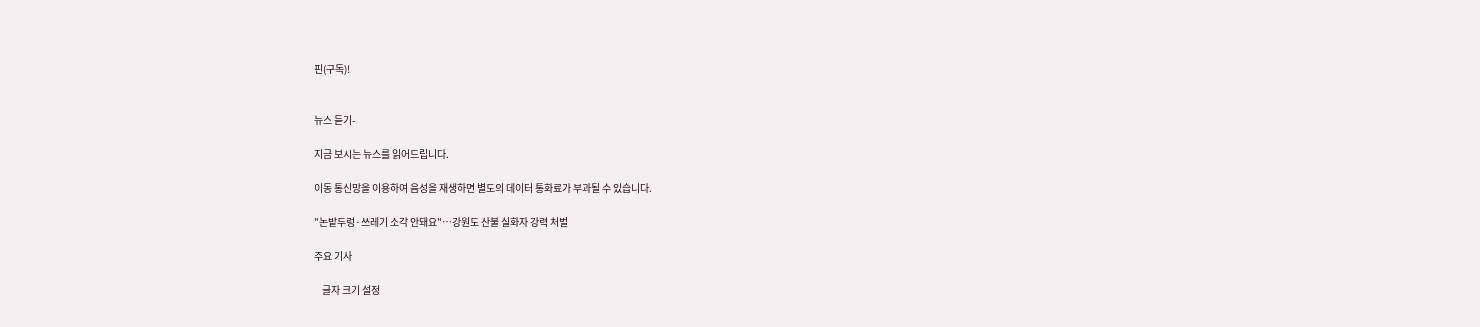핀(구독)!


뉴스 듣기-

지금 보시는 뉴스를 읽어드립니다.

이동 통신망을 이용하여 음성을 재생하면 별도의 데이터 통화료가 부과될 수 있습니다.

"논밭두렁·쓰레기 소각 안돼요"…강원도 산불 실화자 강력 처벌

주요 기사

    글자 크기 설정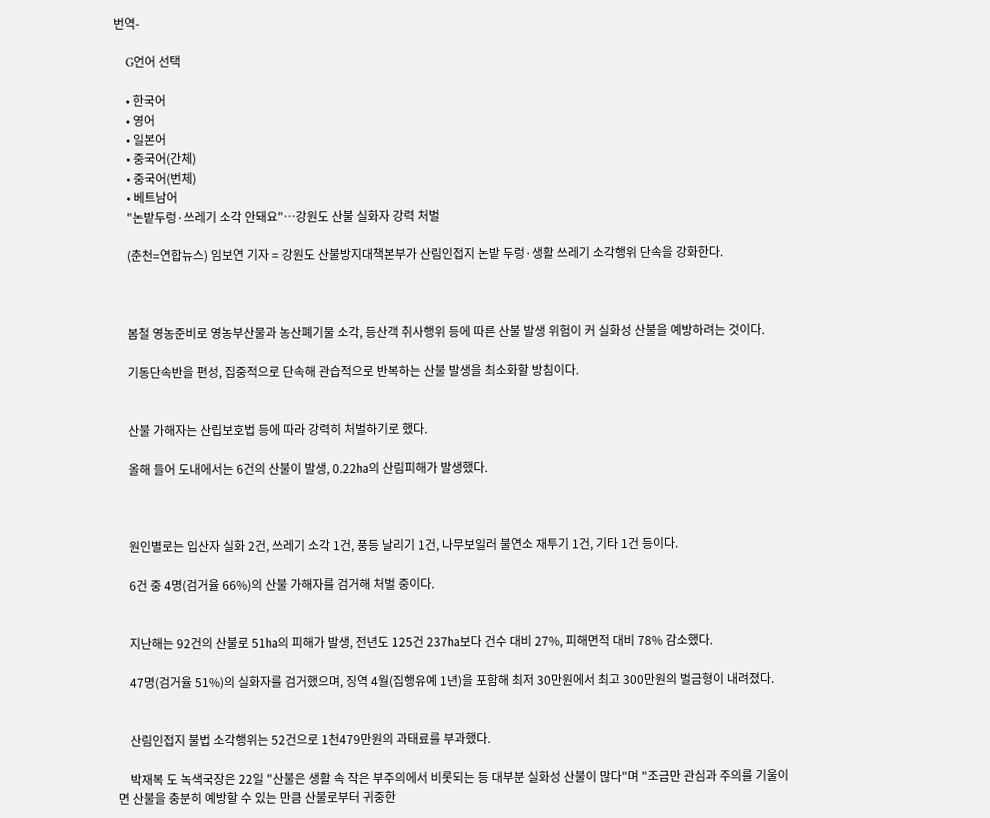번역-

    G언어 선택

    • 한국어
    • 영어
    • 일본어
    • 중국어(간체)
    • 중국어(번체)
    • 베트남어
    "논밭두렁·쓰레기 소각 안돼요"…강원도 산불 실화자 강력 처벌

    (춘천=연합뉴스) 임보연 기자 = 강원도 산불방지대책본부가 산림인접지 논밭 두렁·생활 쓰레기 소각행위 단속을 강화한다.



    봄철 영농준비로 영농부산물과 농산폐기물 소각, 등산객 취사행위 등에 따른 산불 발생 위험이 커 실화성 산불을 예방하려는 것이다.

    기동단속반을 편성, 집중적으로 단속해 관습적으로 반복하는 산불 발생을 최소화할 방침이다.


    산불 가해자는 산립보호법 등에 따라 강력히 처벌하기로 했다.

    올해 들어 도내에서는 6건의 산불이 발생, 0.22㏊의 산림피해가 발생했다.



    원인별로는 입산자 실화 2건, 쓰레기 소각 1건, 풍등 날리기 1건, 나무보일러 불연소 재투기 1건, 기타 1건 등이다.

    6건 중 4명(검거율 66%)의 산불 가해자를 검거해 처벌 중이다.


    지난해는 92건의 산불로 51㏊의 피해가 발생, 전년도 125건 237㏊보다 건수 대비 27%, 피해면적 대비 78% 감소했다.

    47명(검거율 51%)의 실화자를 검거했으며, 징역 4월(집행유예 1년)을 포함해 최저 30만원에서 최고 300만원의 벌금형이 내려졌다.


    산림인접지 불법 소각행위는 52건으로 1천479만원의 과태료를 부과했다.

    박재복 도 녹색국장은 22일 "산불은 생활 속 작은 부주의에서 비롯되는 등 대부분 실화성 산불이 많다"며 "조금만 관심과 주의를 기울이면 산불을 충분히 예방할 수 있는 만큼 산불로부터 귀중한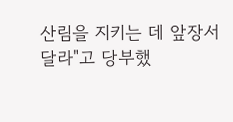산림을 지키는 데 앞장서달라"고 당부했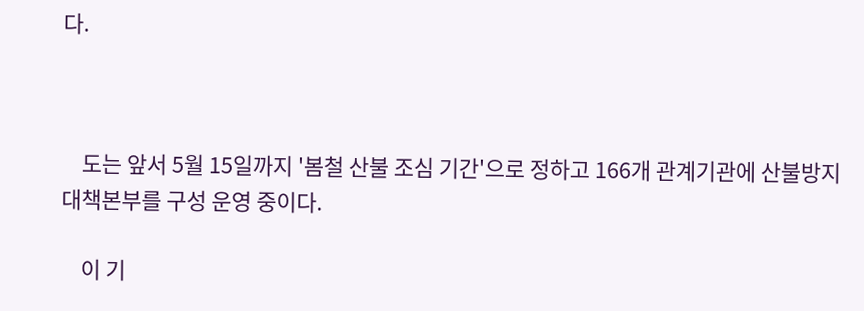다.



    도는 앞서 5월 15일까지 '봄철 산불 조심 기간'으로 정하고 166개 관계기관에 산불방지대책본부를 구성 운영 중이다.

    이 기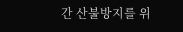간 산불방지를 위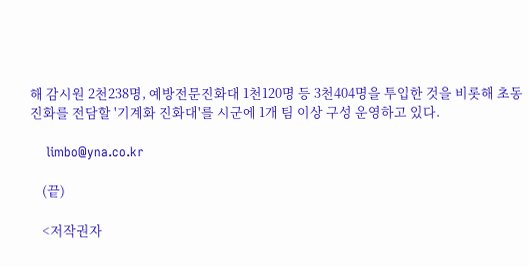해 감시원 2천238명, 예방전문진화대 1천120명 등 3천404명을 투입한 것을 비롯해 초동진화를 전담할 '기계화 진화대'를 시군에 1개 팀 이상 구성 운영하고 있다.

    limbo@yna.co.kr

    (끝)

    <저작권자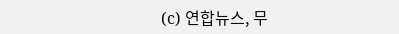(c) 연합뉴스, 무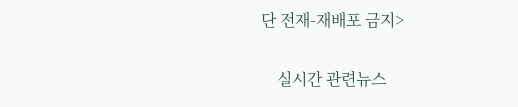단 전재-재배포 금지>

    실시간 관련뉴스